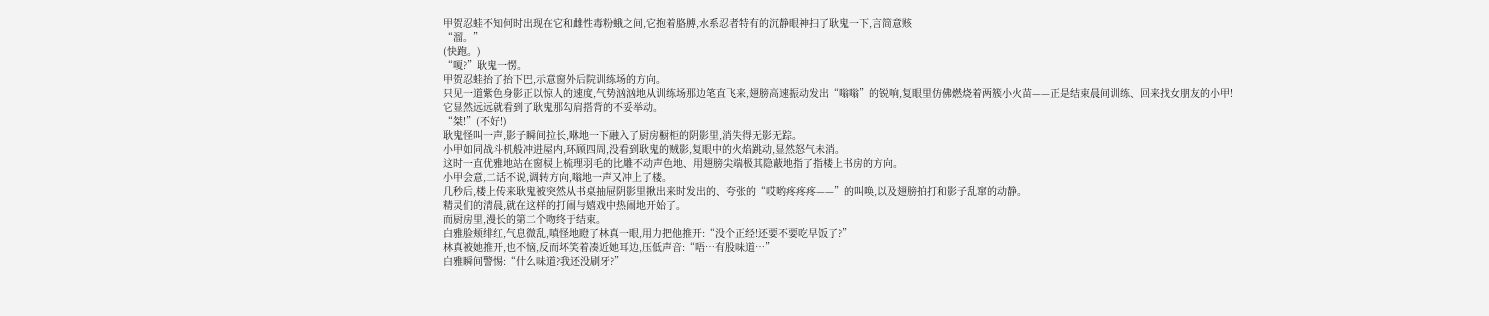甲贺忍蛙不知何时出现在它和雌性毒粉蛾之间,它抱着胳膊,水系忍者特有的沉静眼神扫了耿鬼一下,言简意赅
“溜。”
(快跑。)
“嗄?”耿鬼一愣。
甲贺忍蛙抬了抬下巴,示意窗外后院训练场的方向。
只见一道紫色身影正以惊人的速度,气势汹汹地从训练场那边笔直飞来,翅膀高速振动发出“嗡嗡”的锐响,复眼里仿佛燃烧着两簇小火苗——正是结束晨间训练、回来找女朋友的小甲!
它显然远远就看到了耿鬼那勾肩搭背的不妥举动。
“桀!”(不好!)
耿鬼怪叫一声,影子瞬间拉长,咻地一下融入了厨房橱柜的阴影里,消失得无影无踪。
小甲如同战斗机般冲进屋内,环顾四周,没看到耿鬼的贼影,复眼中的火焰跳动,显然怒气未消。
这时一直优雅地站在窗棂上梳理羽毛的比雕不动声色地、用翅膀尖端极其隐蔽地指了指楼上书房的方向。
小甲会意,二话不说,调转方向,嗡地一声又冲上了楼。
几秒后,楼上传来耿鬼被突然从书桌抽屉阴影里揪出来时发出的、夸张的“哎哟疼疼疼——”的叫唤,以及翅膀拍打和影子乱窜的动静。
精灵们的清晨,就在这样的打闹与嬉戏中热闹地开始了。
而厨房里,漫长的第二个吻终于结束。
白雅脸颊绯红,气息微乱,嗔怪地瞪了林真一眼,用力把他推开:“没个正经!还要不要吃早饭了?”
林真被她推开,也不恼,反而坏笑着凑近她耳边,压低声音:“唔…有股味道…”
白雅瞬间警惕:“什么味道?我还没刷牙?”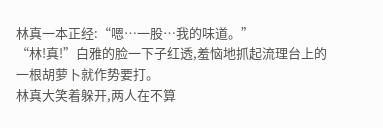林真一本正经:“嗯…一股…我的味道。”
“林!真!”白雅的脸一下子红透,羞恼地抓起流理台上的一根胡萝卜就作势要打。
林真大笑着躲开,两人在不算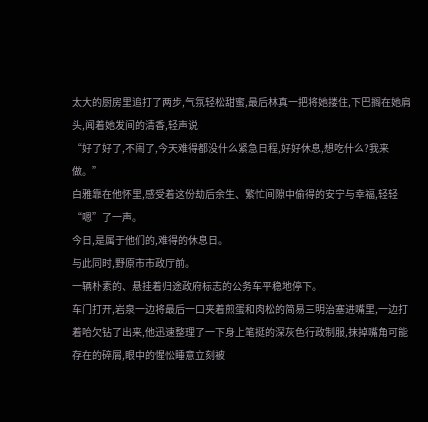太大的厨房里追打了两步,气氛轻松甜蜜,最后林真一把将她搂住,下巴搁在她肩头,闻着她发间的清香,轻声说
“好了好了,不闹了,今天难得都没什么紧急日程,好好休息,想吃什么?我来做。”
白雅靠在他怀里,感受着这份劫后余生、繁忙间隙中偷得的安宁与幸福,轻轻“嗯”了一声。
今日,是属于他们的,难得的休息日。
与此同时,野原市市政厅前。
一辆朴素的、悬挂着归途政府标志的公务车平稳地停下。
车门打开,岩泉一边将最后一口夹着煎蛋和肉松的简易三明治塞进嘴里,一边打着哈欠钻了出来,他迅速整理了一下身上笔挺的深灰色行政制服,抹掉嘴角可能存在的碎屑,眼中的惺忪睡意立刻被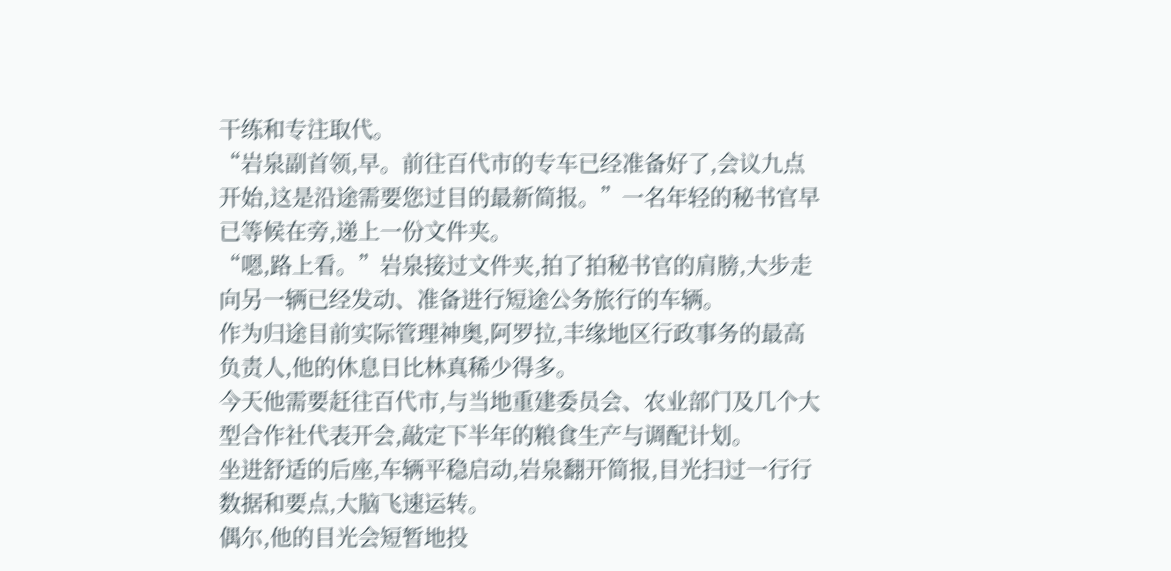干练和专注取代。
“岩泉副首领,早。前往百代市的专车已经准备好了,会议九点开始,这是沿途需要您过目的最新简报。”一名年轻的秘书官早已等候在旁,递上一份文件夹。
“嗯,路上看。”岩泉接过文件夹,拍了拍秘书官的肩膀,大步走向另一辆已经发动、准备进行短途公务旅行的车辆。
作为归途目前实际管理神奥,阿罗拉,丰缘地区行政事务的最高负责人,他的休息日比林真稀少得多。
今天他需要赶往百代市,与当地重建委员会、农业部门及几个大型合作社代表开会,敲定下半年的粮食生产与调配计划。
坐进舒适的后座,车辆平稳启动,岩泉翻开简报,目光扫过一行行数据和要点,大脑飞速运转。
偶尔,他的目光会短暂地投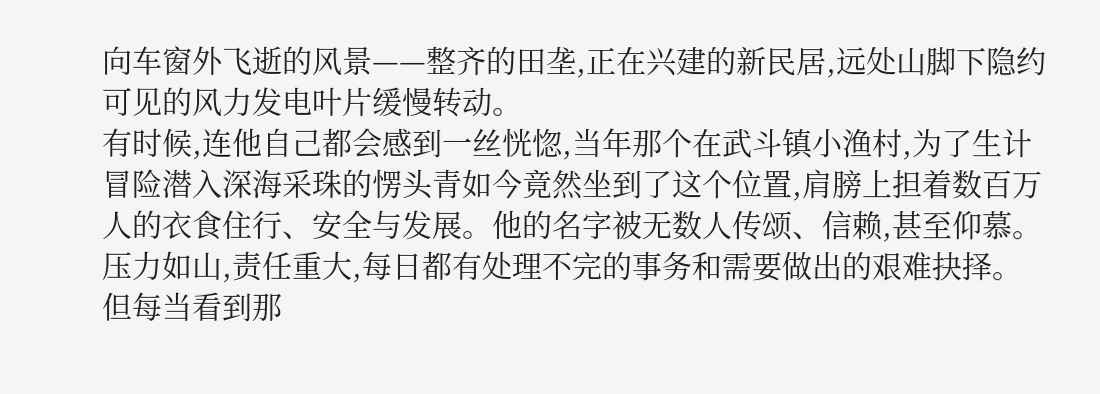向车窗外飞逝的风景——整齐的田垄,正在兴建的新民居,远处山脚下隐约可见的风力发电叶片缓慢转动。
有时候,连他自己都会感到一丝恍惚,当年那个在武斗镇小渔村,为了生计冒险潜入深海采珠的愣头青如今竟然坐到了这个位置,肩膀上担着数百万人的衣食住行、安全与发展。他的名字被无数人传颂、信赖,甚至仰慕。
压力如山,责任重大,每日都有处理不完的事务和需要做出的艰难抉择。
但每当看到那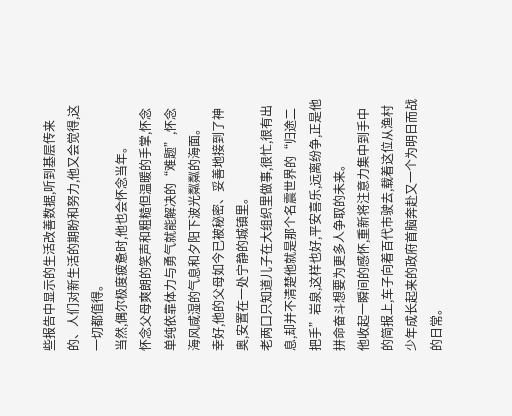些报告中显示的生活改善数据,听到基层传来的、人们对新生活的期盼和努力,他又会觉得,这一切都值得。
当然,偶尔极度疲惫时,他也会怀念当年。
怀念父母爽朗的笑声和粗糙但温暖的手掌,怀念单纯依靠体力与勇气就能解决的“难题”,怀念海风咸湿的气息和夕阳下波光粼粼的海面。
幸好,他的父母如今已被秘密、妥善地接到了神奥,安置在一处宁静的城镇里。
老两口只知道儿子在大组织里做事,很忙,很有出息,却并不清楚他就是那个名震世界的“归途二把手”岩泉,这样也好,平安喜乐,远离纷争,正是他拼命奋斗想要为更多人争取的未来。
他收起一瞬间的感怀,重新将注意力集中到手中的简报上,车子向着百代市驶去,载着这位从渔村少年成长起来的政府首脑奔赴又一个为明日而战的日常。